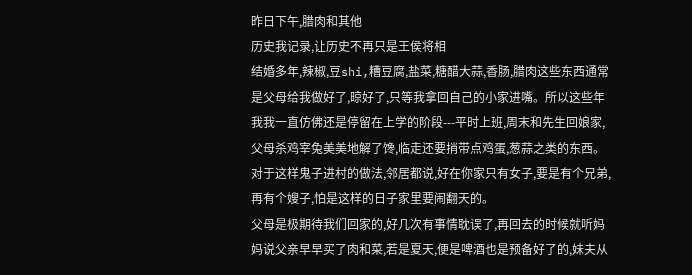昨日下午,腊肉和其他
历史我记录,让历史不再只是王侯将相
结婚多年,辣椒,豆shi,糟豆腐,盐菜,糖醋大蒜,香肠,腊肉这些东西通常是父母给我做好了,晾好了,只等我拿回自己的小家进嘴。所以这些年我我一直仿佛还是停留在上学的阶段---平时上班,周末和先生回娘家,父母杀鸡宰兔美美地解了馋,临走还要捎带点鸡蛋,葱蒜之类的东西。对于这样鬼子进村的做法,邻居都说,好在你家只有女子,要是有个兄弟,再有个嫂子,怕是这样的日子家里要闹翻天的。
父母是极期待我们回家的,好几次有事情耽误了,再回去的时候就听妈妈说父亲早早买了肉和菜,若是夏天,便是啤酒也是预备好了的,妹夫从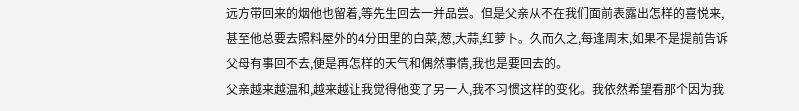远方带回来的烟他也留着,等先生回去一并品尝。但是父亲从不在我们面前表露出怎样的喜悦来,甚至他总要去照料屋外的4分田里的白菜,葱,大蒜,红萝卜。久而久之,每逢周末,如果不是提前告诉父母有事回不去,便是再怎样的天气和偶然事情,我也是要回去的。
父亲越来越温和,越来越让我觉得他变了另一人,我不习惯这样的变化。我依然希望看那个因为我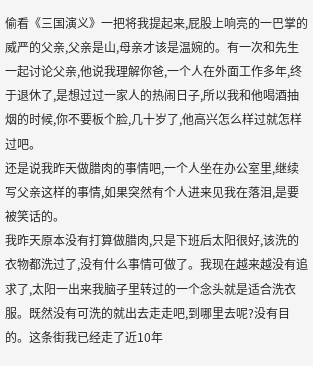偷看《三国演义》一把将我提起来,屁股上响亮的一巴掌的威严的父亲,父亲是山,母亲才该是温婉的。有一次和先生一起讨论父亲,他说我理解你爸,一个人在外面工作多年,终于退休了,是想过过一家人的热闹日子,所以我和他喝酒抽烟的时候,你不要板个脸,几十岁了,他高兴怎么样过就怎样过吧。
还是说我昨天做腊肉的事情吧,一个人坐在办公室里,继续写父亲这样的事情,如果突然有个人进来见我在落泪,是要被笑话的。
我昨天原本没有打算做腊肉,只是下班后太阳很好,该洗的衣物都洗过了,没有什么事情可做了。我现在越来越没有追求了,太阳一出来我脑子里转过的一个念头就是适合洗衣服。既然没有可洗的就出去走走吧,到哪里去呢?没有目的。这条街我已经走了近10年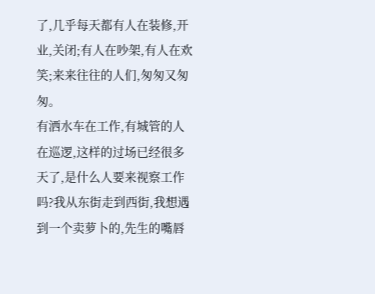了,几乎每天都有人在装修,开业,关闭;有人在吵架,有人在欢笑;来来往往的人们,匆匆又匆匆。
有洒水车在工作,有城管的人在巡逻,这样的过场已经很多天了,是什么人要来视察工作吗?我从东街走到西街,我想遇到一个卖萝卜的,先生的嘴唇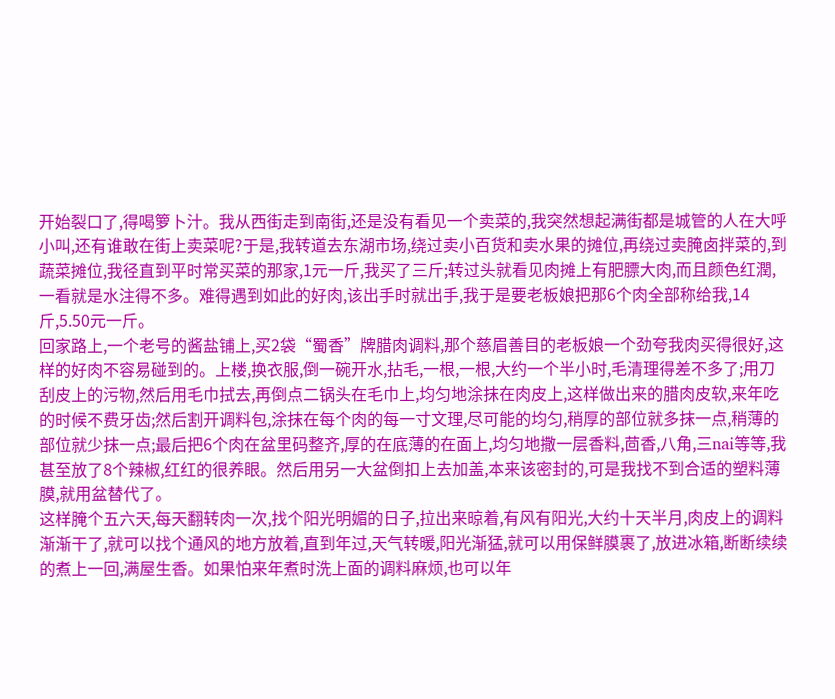开始裂口了,得喝箩卜汁。我从西街走到南街,还是没有看见一个卖菜的,我突然想起满街都是城管的人在大呼小叫,还有谁敢在街上卖菜呢?于是,我转道去东湖市场,绕过卖小百货和卖水果的摊位,再绕过卖腌卤拌菜的,到蔬菜摊位,我径直到平时常买菜的那家,1元一斤,我买了三斤;转过头就看见肉摊上有肥膘大肉,而且颜色红潤,一看就是水注得不多。难得遇到如此的好肉,该出手时就出手,我于是要老板娘把那6个肉全部称给我,14斤,5.50元一斤。
回家路上,一个老号的酱盐铺上,买2袋“蜀香”牌腊肉调料,那个慈眉善目的老板娘一个劲夸我肉买得很好,这样的好肉不容易碰到的。上楼,换衣服,倒一碗开水,拈毛,一根,一根,大约一个半小时,毛清理得差不多了;用刀刮皮上的污物,然后用毛巾拭去,再倒点二锅头在毛巾上,均匀地涂抹在肉皮上,这样做出来的腊肉皮软,来年吃的时候不费牙齿;然后割开调料包,涂抹在每个肉的每一寸文理,尽可能的均匀,稍厚的部位就多抹一点,稍薄的部位就少抹一点;最后把6个肉在盆里码整齐,厚的在底薄的在面上,均匀地撒一层香料,茴香,八角,三nai等等,我甚至放了8个辣椒,红红的很养眼。然后用另一大盆倒扣上去加盖,本来该密封的,可是我找不到合适的塑料薄膜,就用盆替代了。
这样腌个五六天,每天翻转肉一次,找个阳光明媚的日子,拉出来晾着,有风有阳光,大约十天半月,肉皮上的调料渐渐干了,就可以找个通风的地方放着,直到年过,天气转暖,阳光渐猛,就可以用保鲜膜裹了,放进冰箱,断断续续的煮上一回,满屋生香。如果怕来年煮时洗上面的调料麻烦,也可以年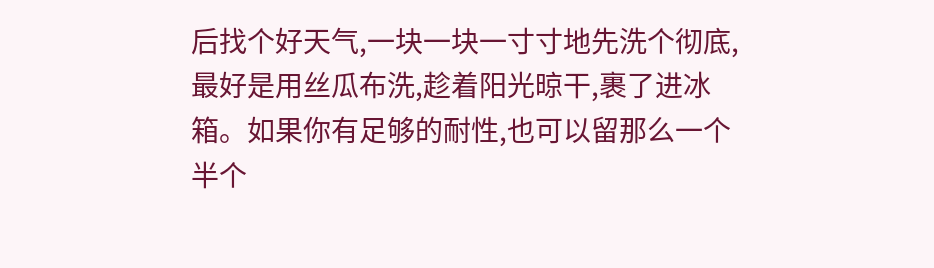后找个好天气,一块一块一寸寸地先洗个彻底,最好是用丝瓜布洗,趁着阳光晾干,裹了进冰箱。如果你有足够的耐性,也可以留那么一个半个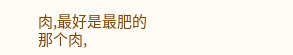肉,最好是最肥的那个肉,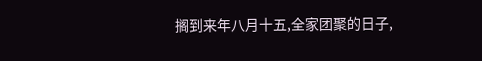搁到来年八月十五,全家团聚的日子,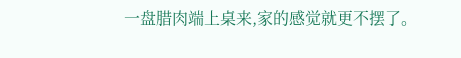一盘腊肉端上桌来,家的感觉就更不摆了。